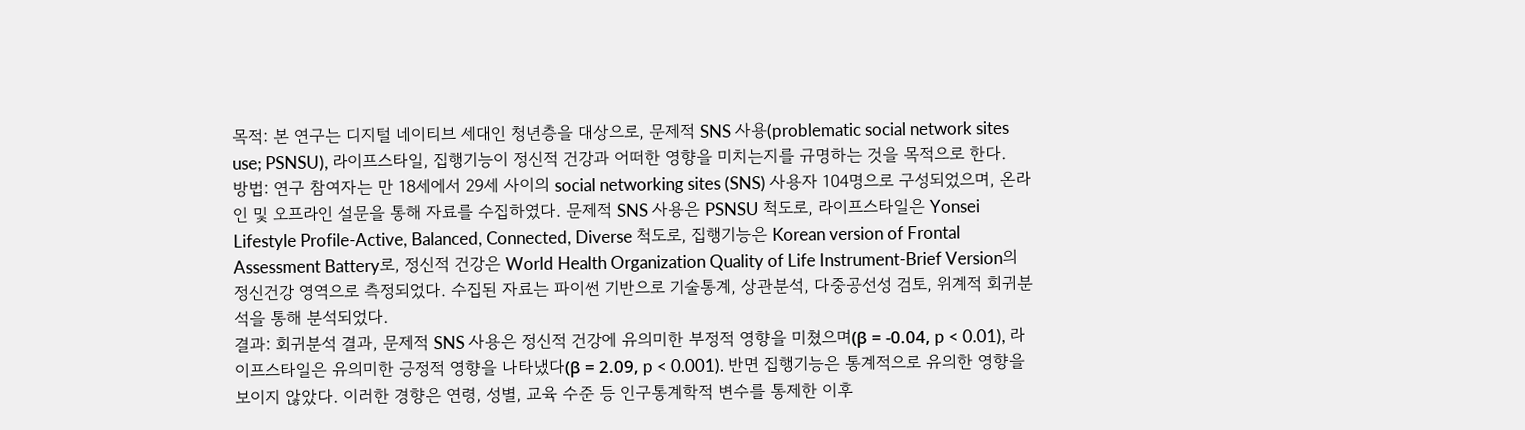목적: 본 연구는 디지털 네이티브 세대인 청년층을 대상으로, 문제적 SNS 사용(problematic social network sites use; PSNSU), 라이프스타일, 집행기능이 정신적 건강과 어떠한 영향을 미치는지를 규명하는 것을 목적으로 한다.
방법: 연구 참여자는 만 18세에서 29세 사이의 social networking sites (SNS) 사용자 104명으로 구성되었으며, 온라인 및 오프라인 설문을 통해 자료를 수집하였다. 문제적 SNS 사용은 PSNSU 척도로, 라이프스타일은 Yonsei Lifestyle Profile-Active, Balanced, Connected, Diverse 척도로, 집행기능은 Korean version of Frontal Assessment Battery로, 정신적 건강은 World Health Organization Quality of Life Instrument-Brief Version의 정신건강 영역으로 측정되었다. 수집된 자료는 파이썬 기반으로 기술통계, 상관분석, 다중공선성 검토, 위계적 회귀분석을 통해 분석되었다.
결과: 회귀분석 결과, 문제적 SNS 사용은 정신적 건강에 유의미한 부정적 영향을 미쳤으며(β = -0.04, p < 0.01), 라이프스타일은 유의미한 긍정적 영향을 나타냈다(β = 2.09, p < 0.001). 반면 집행기능은 통계적으로 유의한 영향을 보이지 않았다. 이러한 경향은 연령, 성별, 교육 수준 등 인구통계학적 변수를 통제한 이후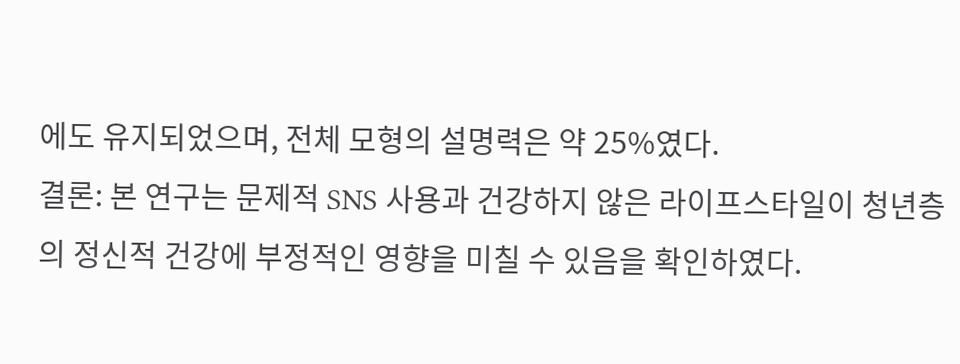에도 유지되었으며, 전체 모형의 설명력은 약 25%였다.
결론: 본 연구는 문제적 SNS 사용과 건강하지 않은 라이프스타일이 청년층의 정신적 건강에 부정적인 영향을 미칠 수 있음을 확인하였다.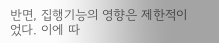반면, 집행기능의 영향은 제한적이었다. 이에 따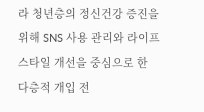라 청년층의 정신건강 증진을 위해 SNS 사용 관리와 라이프스타일 개선을 중심으로 한 다층적 개입 전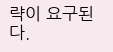략이 요구된다.